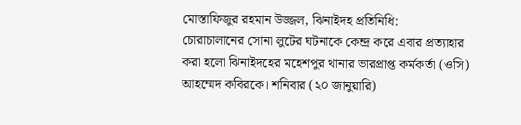মোস্তাফিজুর রহমান উজ্জল, ঝিনাইদহ প্রতিনিধি:
চোরাচালানের সোনা লুটের ঘটনাকে কেন্দ্র করে এবার প্রত্যাহার করা হলো ঝিনাইদহের মহেশপুর থানার ভারপ্রাপ্ত কর্মকর্তা (ওসি) আহম্মেদ কবিরকে। শনিবার (২০ জানুয়ারি)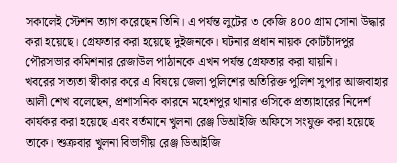সকালেই স্টেশন ত্যাগ করেছেন তিনি। এ পর্যন্ত লুটের ৩ কেজি ৪০০ গ্রাম সোনা উদ্ধার করা হয়েছে। গ্রেফতার করা হয়েছে দুইজনকে। ঘটনার প্রধান নায়ক কোটচাঁদপুর পৌরসভার কমিশনার রেজাউল পাঠানকে এখন পর্যন্ত গ্রেফতার করা যায়নি।
খবরের সত্যতা স্বীকার করে এ বিষয়ে জেলা পুলিশের অতিরিক্ত পুলিশ সুপার আজবাহার আলী শেখ বলেছেন, প্রশাসনিক কারনে মহেশপুর থানার ওসিকে প্রত্যাহারের নিদের্শ কার্যকর করা হয়েছে এবং বর্তমানে খুলনা রেঞ্জ ডিআইজি অফিসে সংযুক্ত করা হয়েছে তাকে। শুক্রবার খুলনা বিভাগীয় রেঞ্জ ডিআইজি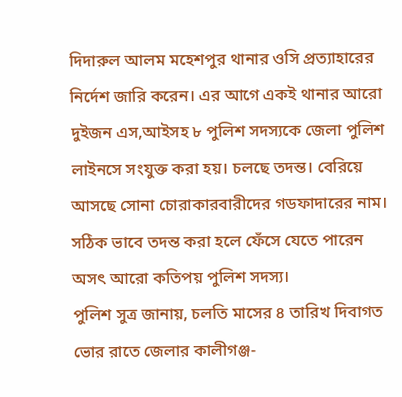দিদারুল আলম মহেশপুর থানার ওসি প্রত্যাহারের নির্দেশ জারি করেন। এর আগে একই থানার আরো দুইজন এস,আইসহ ৮ পুলিশ সদস্যকে জেলা পুলিশ লাইনসে সংযুক্ত করা হয়। চলছে তদন্ত। বেরিয়ে আসছে সোনা চোরাকারবারীদের গডফাদারের নাম। সঠিক ভাবে তদন্ত করা হলে ফেঁসে যেতে পারেন অসৎ আরো কতিপয় পুলিশ সদস্য।
পুলিশ সুত্র জানায়, চলতি মাসের ৪ তারিখ দিবাগত ভোর রাতে জেলার কালীগঞ্জ-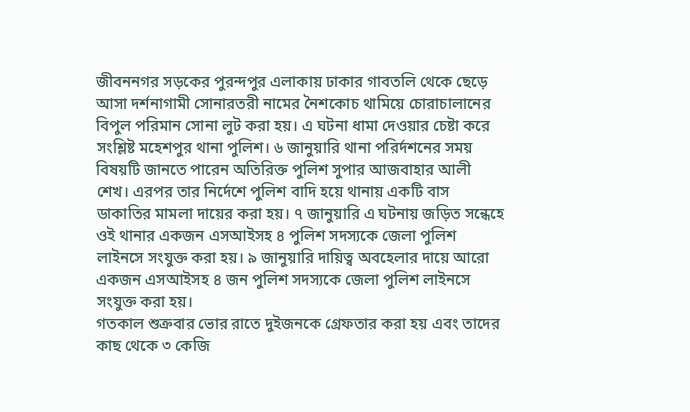জীবননগর সড়কের পুরন্দপুর এলাকায় ঢাকার গাবতলি থেকে ছেড়ে আসা দর্শনাগামী সোনারতরী নামের নৈশকোচ থামিয়ে চোরাচালানের বিপুল পরিমান সোনা লুট করা হয়। এ ঘটনা ধামা দেওয়ার চেষ্টা করে সংশ্লিষ্ট মহেশপুর থানা পুলিশ। ৬ জানুয়ারি থানা পরির্দশনের সময় বিষয়টি জানতে পারেন অতিরিক্ত পুলিশ সুপার আজবাহার আলী শেখ। এরপর তার নির্দেশে পুলিশ বাদি হয়ে থানায় একটি বাস ডাকাতির মামলা দায়ের করা হয়। ৭ জানুয়ারি এ ঘটনায় জড়িত সন্ধেহে ওই থানার একজন এসআইসহ ৪ পুলিশ সদস্যকে জেলা পুলিশ লাইনসে সংযুক্ত করা হয়। ৯ জানুয়ারি দায়িত্ব অবহেলার দায়ে আরো একজন এসআইসহ ৪ জন পুলিশ সদস্যকে জেলা পুলিশ লাইনসে সংযুক্ত করা হয়।
গতকাল শুক্রবার ভোর রাতে দুইজনকে গ্রেফতার করা হয় এবং তাদের কাছ থেকে ৩ কেজি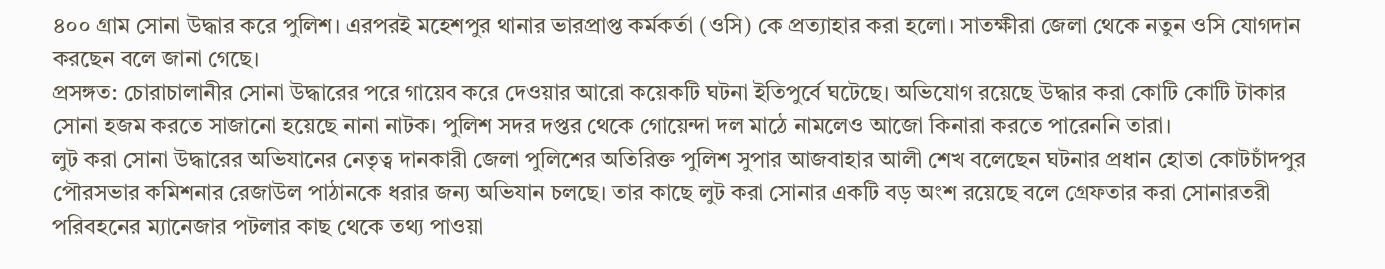৪০০ গ্রাম সোনা উদ্ধার করে পুলিশ। এরপরই মহেশপুর থানার ভারপ্রাপ্ত কর্মকর্তা (ওসি) কে প্রত্যাহার করা হলো। সাতক্ষীরা জেলা থেকে নতুন ওসি যোগদান করছেন বলে জানা গেছে।
প্রসঙ্গত: চোরাচালানীর সোনা উদ্ধারের পরে গায়েব করে দেওয়ার আরো কয়েকটি ঘটনা ইতিপুর্বে ঘটেছে। অভিযোগ রয়েছে উদ্ধার করা কোটি কোটি টাকার সোনা হজম করতে সাজানো হয়েছে নানা নাটক। পুলিশ সদর দপ্তর থেকে গোয়েন্দা দল মাঠে নামলেও আজো কিনারা করতে পারেননি তারা।
লুট করা সোনা উদ্ধারের অভিযানের নেতৃত্ব দানকারী জেলা পুলিশের অতিরিক্ত পুলিশ সুপার আজবাহার আলী শেখ বলেছেন ঘটনার প্রধান হোতা কোটচাঁদপুর পৌরসভার কমিশনার রেজাউল পাঠানকে ধরার জন্য অভিযান চলছে। তার কাছে লুট করা সোনার একটি বড় অংশ রয়েছে বলে গ্রেফতার করা সোনারতরী পরিবহনের ম্যানেজার পটলার কাছ থেকে তথ্য পাওয়া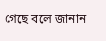গেছে বলে জানান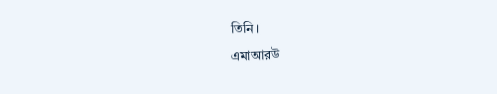তিনি।
এমাআরউ